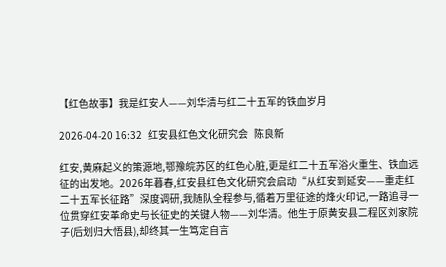【红色故事】我是红安人——刘华清与红二十五军的铁血岁月

2026-04-20 16:32   红安县红色文化研究会   陈良新

红安,黄麻起义的策源地,鄂豫皖苏区的红色心脏,更是红二十五军浴火重生、铁血远征的出发地。2026年暮春,红安县红色文化研究会启动“从红安到延安——重走红二十五军长征路”深度调研,我随队全程参与,循着万里征途的烽火印记,一路追寻一位贯穿红安革命史与长征史的关键人物——刘华清。他生于原黄安县二程区刘家院子(后划归大悟县),却终其一生笃定自言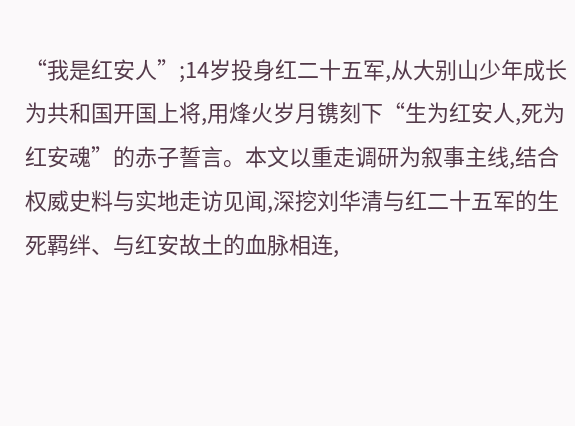“我是红安人”;14岁投身红二十五军,从大别山少年成长为共和国开国上将,用烽火岁月镌刻下“生为红安人,死为红安魂”的赤子誓言。本文以重走调研为叙事主线,结合权威史料与实地走访见闻,深挖刘华清与红二十五军的生死羁绊、与红安故土的血脉相连,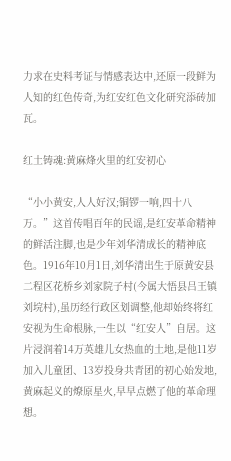力求在史料考证与情感表达中,还原一段鲜为人知的红色传奇,为红安红色文化研究添砖加瓦。

红土铸魂:黄麻烽火里的红安初心

“小小黄安,人人好汉;铜锣一响,四十八万。”这首传唱百年的民谣,是红安革命精神的鲜活注脚,也是少年刘华清成长的精神底色。1916年10月1日,刘华清出生于原黄安县二程区花桥乡刘家院子村(今属大悟县吕王镇刘垸村),虽历经行政区划调整,他却始终将红安视为生命根脉,一生以“红安人”自居。这片浸润着14万英雄儿女热血的土地,是他11岁加入儿童团、13岁投身共青团的初心始发地,黄麻起义的燎原星火,早早点燃了他的革命理想。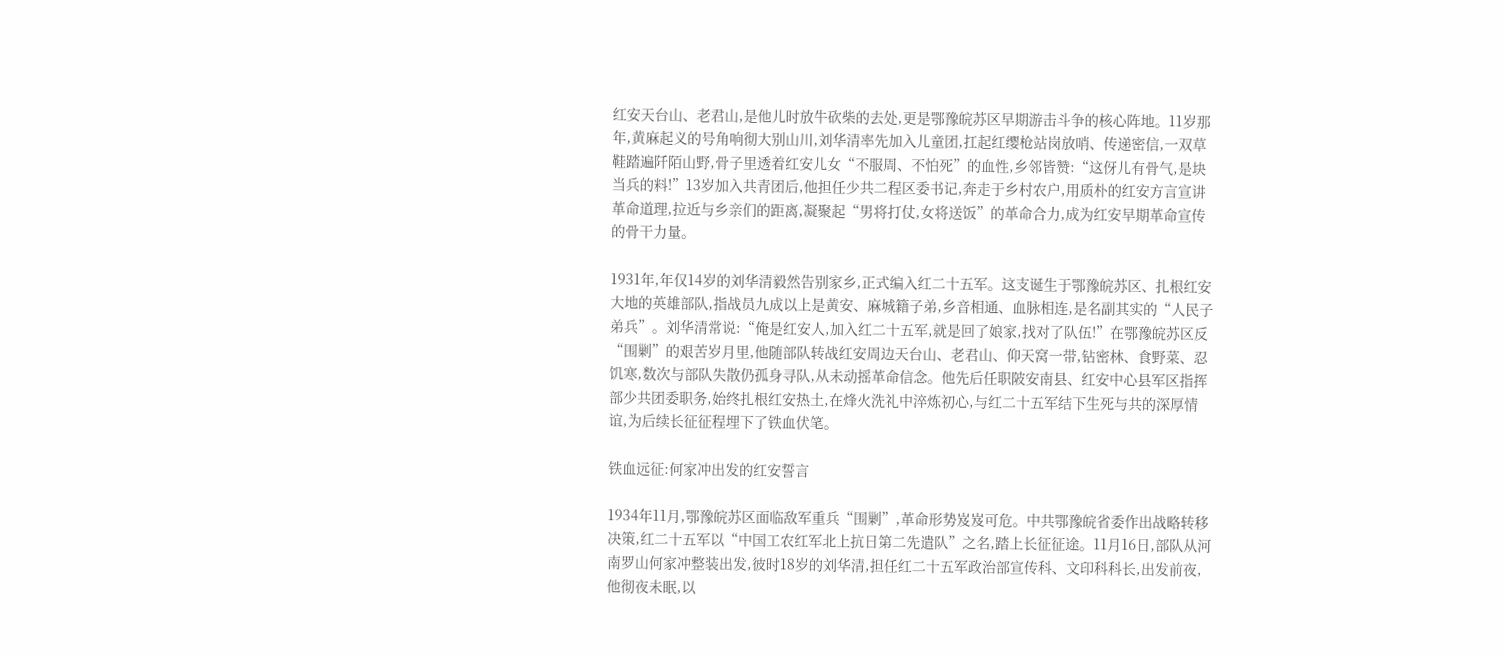红安天台山、老君山,是他儿时放牛砍柴的去处,更是鄂豫皖苏区早期游击斗争的核心阵地。11岁那年,黄麻起义的号角响彻大别山川,刘华清率先加入儿童团,扛起红缨枪站岗放哨、传递密信,一双草鞋踏遍阡陌山野,骨子里透着红安儿女“不服周、不怕死”的血性,乡邻皆赞:“这伢儿有骨气,是块当兵的料!”13岁加入共青团后,他担任少共二程区委书记,奔走于乡村农户,用质朴的红安方言宣讲革命道理,拉近与乡亲们的距离,凝聚起“男将打仗,女将送饭”的革命合力,成为红安早期革命宣传的骨干力量。

1931年,年仅14岁的刘华清毅然告别家乡,正式编入红二十五军。这支诞生于鄂豫皖苏区、扎根红安大地的英雄部队,指战员九成以上是黄安、麻城籍子弟,乡音相通、血脉相连,是名副其实的“人民子弟兵”。刘华清常说:“俺是红安人,加入红二十五军,就是回了娘家,找对了队伍!”在鄂豫皖苏区反“围剿”的艰苦岁月里,他随部队转战红安周边天台山、老君山、仰天窝一带,钻密林、食野菜、忍饥寒,数次与部队失散仍孤身寻队,从未动摇革命信念。他先后任职陂安南县、红安中心县军区指挥部少共团委职务,始终扎根红安热土,在烽火洗礼中淬炼初心,与红二十五军结下生死与共的深厚情谊,为后续长征征程埋下了铁血伏笔。

铁血远征:何家冲出发的红安誓言

1934年11月,鄂豫皖苏区面临敌军重兵“围剿”,革命形势岌岌可危。中共鄂豫皖省委作出战略转移决策,红二十五军以“中国工农红军北上抗日第二先遣队”之名,踏上长征征途。11月16日,部队从河南罗山何家冲整装出发,彼时18岁的刘华清,担任红二十五军政治部宣传科、文印科科长,出发前夜,他彻夜未眠,以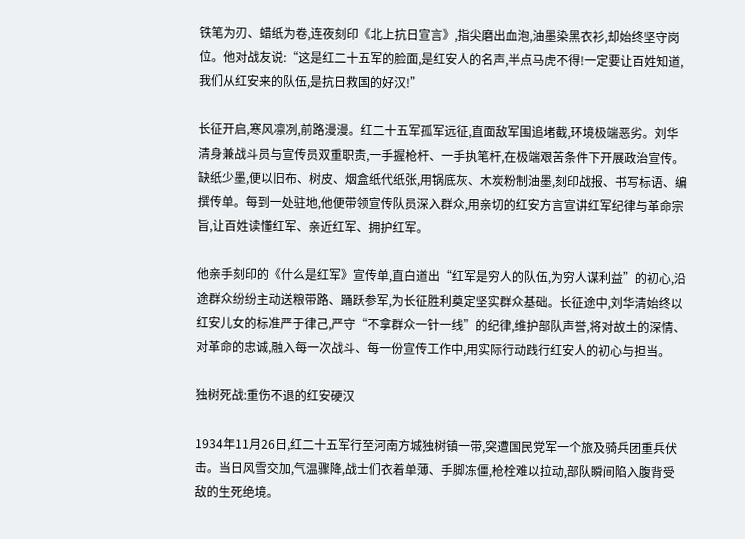铁笔为刃、蜡纸为卷,连夜刻印《北上抗日宣言》,指尖磨出血泡,油墨染黑衣衫,却始终坚守岗位。他对战友说:“这是红二十五军的脸面,是红安人的名声,半点马虎不得!一定要让百姓知道,我们从红安来的队伍,是抗日救国的好汉!”

长征开启,寒风凛冽,前路漫漫。红二十五军孤军远征,直面敌军围追堵截,环境极端恶劣。刘华清身兼战斗员与宣传员双重职责,一手握枪杆、一手执笔杆,在极端艰苦条件下开展政治宣传。缺纸少墨,便以旧布、树皮、烟盒纸代纸张,用锅底灰、木炭粉制油墨,刻印战报、书写标语、编撰传单。每到一处驻地,他便带领宣传队员深入群众,用亲切的红安方言宣讲红军纪律与革命宗旨,让百姓读懂红军、亲近红军、拥护红军。

他亲手刻印的《什么是红军》宣传单,直白道出“红军是穷人的队伍,为穷人谋利益”的初心,沿途群众纷纷主动送粮带路、踊跃参军,为长征胜利奠定坚实群众基础。长征途中,刘华清始终以红安儿女的标准严于律己,严守“不拿群众一针一线”的纪律,维护部队声誉,将对故土的深情、对革命的忠诚,融入每一次战斗、每一份宣传工作中,用实际行动践行红安人的初心与担当。

独树死战:重伤不退的红安硬汉

1934年11月26日,红二十五军行至河南方城独树镇一带,突遭国民党军一个旅及骑兵团重兵伏击。当日风雪交加,气温骤降,战士们衣着单薄、手脚冻僵,枪栓难以拉动,部队瞬间陷入腹背受敌的生死绝境。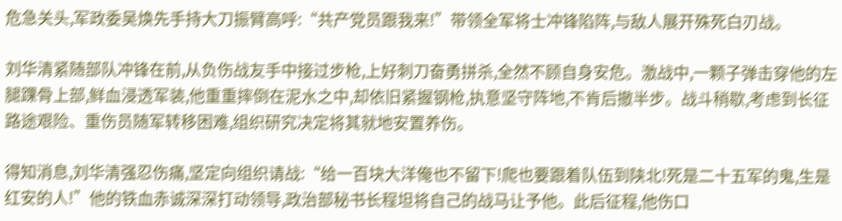危急关头,军政委吴焕先手持大刀振臂高呼:“共产党员跟我来!”带领全军将士冲锋陷阵,与敌人展开殊死白刃战。

刘华清紧随部队冲锋在前,从负伤战友手中接过步枪,上好刺刀奋勇拼杀,全然不顾自身安危。激战中,一颗子弹击穿他的左腿踝骨上部,鲜血浸透军装,他重重摔倒在泥水之中,却依旧紧握钢枪,执意坚守阵地,不肯后撤半步。战斗稍歇,考虑到长征路途艰险、重伤员随军转移困难,组织研究决定将其就地安置养伤。

得知消息,刘华清强忍伤痛,坚定向组织请战:“给一百块大洋俺也不留下!爬也要跟着队伍到陕北!死是二十五军的鬼,生是红安的人!”他的铁血赤诚深深打动领导,政治部秘书长程坦将自己的战马让予他。此后征程,他伤口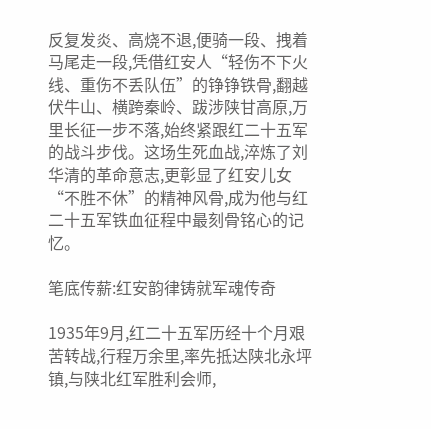反复发炎、高烧不退,便骑一段、拽着马尾走一段,凭借红安人“轻伤不下火线、重伤不丢队伍”的铮铮铁骨,翻越伏牛山、横跨秦岭、跋涉陕甘高原,万里长征一步不落,始终紧跟红二十五军的战斗步伐。这场生死血战,淬炼了刘华清的革命意志,更彰显了红安儿女“不胜不休”的精神风骨,成为他与红二十五军铁血征程中最刻骨铭心的记忆。

笔底传薪:红安韵律铸就军魂传奇

1935年9月,红二十五军历经十个月艰苦转战,行程万余里,率先抵达陕北永坪镇,与陕北红军胜利会师,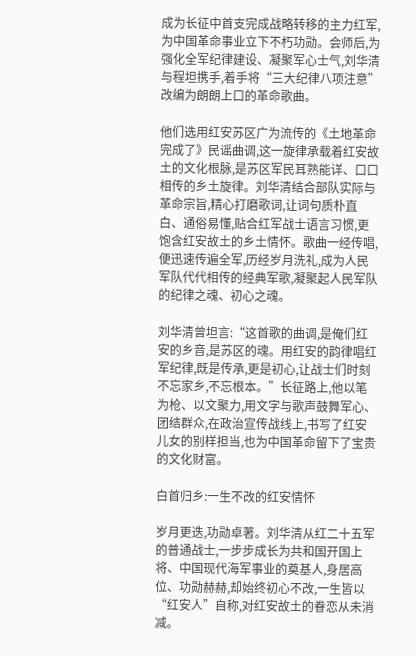成为长征中首支完成战略转移的主力红军,为中国革命事业立下不朽功勋。会师后,为强化全军纪律建设、凝聚军心士气,刘华清与程坦携手,着手将“三大纪律八项注意”改编为朗朗上口的革命歌曲。

他们选用红安苏区广为流传的《土地革命完成了》民谣曲调,这一旋律承载着红安故土的文化根脉,是苏区军民耳熟能详、口口相传的乡土旋律。刘华清结合部队实际与革命宗旨,精心打磨歌词,让词句质朴直白、通俗易懂,贴合红军战士语言习惯,更饱含红安故土的乡土情怀。歌曲一经传唱,便迅速传遍全军,历经岁月洗礼,成为人民军队代代相传的经典军歌,凝聚起人民军队的纪律之魂、初心之魂。

刘华清曾坦言:“这首歌的曲调,是俺们红安的乡音,是苏区的魂。用红安的韵律唱红军纪律,既是传承,更是初心,让战士们时刻不忘家乡,不忘根本。”长征路上,他以笔为枪、以文聚力,用文字与歌声鼓舞军心、团结群众,在政治宣传战线上,书写了红安儿女的别样担当,也为中国革命留下了宝贵的文化财富。

白首归乡:一生不改的红安情怀

岁月更迭,功勋卓著。刘华清从红二十五军的普通战士,一步步成长为共和国开国上将、中国现代海军事业的奠基人,身居高位、功勋赫赫,却始终初心不改,一生皆以“红安人”自称,对红安故土的眷恋从未消减。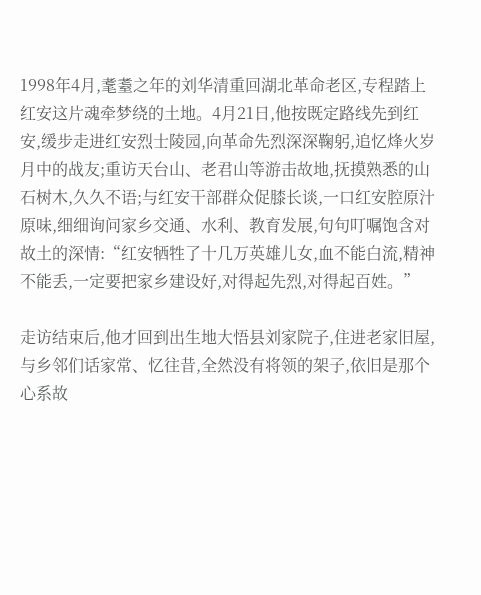1998年4月,耄耋之年的刘华清重回湖北革命老区,专程踏上红安这片魂牵梦绕的土地。4月21日,他按既定路线先到红安,缓步走进红安烈士陵园,向革命先烈深深鞠躬,追忆烽火岁月中的战友;重访天台山、老君山等游击故地,抚摸熟悉的山石树木,久久不语;与红安干部群众促膝长谈,一口红安腔原汁原味,细细询问家乡交通、水利、教育发展,句句叮嘱饱含对故土的深情:“红安牺牲了十几万英雄儿女,血不能白流,精神不能丢,一定要把家乡建设好,对得起先烈,对得起百姓。”

走访结束后,他才回到出生地大悟县刘家院子,住进老家旧屋,与乡邻们话家常、忆往昔,全然没有将领的架子,依旧是那个心系故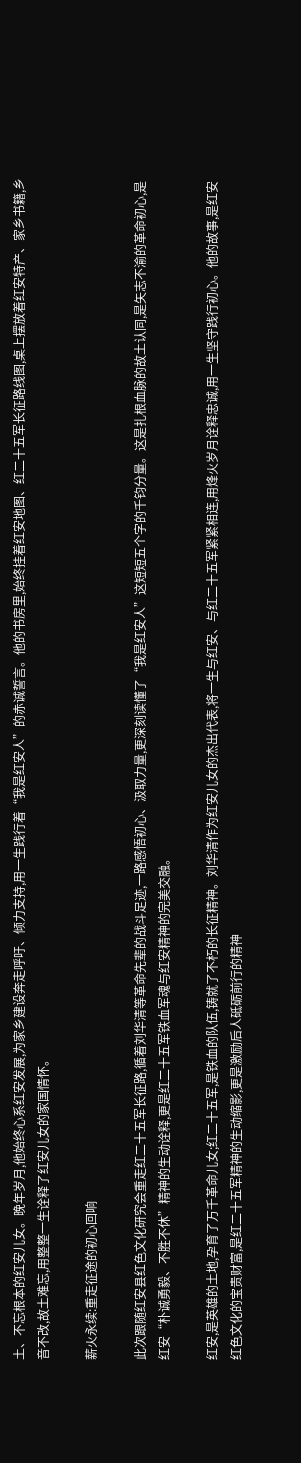土、不忘根本的红安儿女。晚年岁月,他始终心系红安发展,为家乡建设奔走呼吁、倾力支持,用一生践行着“我是红安人”的赤诚誓言。他的书房里,始终挂着红安地图、红二十五军长征路线图,桌上摆放着红安特产、家乡书籍,乡音不改,故土难忘,用整整一生诠释了红安儿女的家国情怀。

薪火永续:重走征途的初心回响

此次跟随红安县红色文化研究会重走红二十五军长征路,循着刘华清等革命先辈的战斗足迹,一路感悟初心、汲取力量,更深刻读懂了“我是红安人”这短短五个字的千钧分量。这是扎根血脉的故土认同,是矢志不渝的革命初心,是红安“朴诚勇毅、不胜不休”精神的生动诠释,更是红二十五军铁血军魂与红安精神的完美交融。

红安,是英雄的土地,孕育了万千革命儿女;红二十五军,是铁血的队伍,铸就了不朽的长征精神。刘华清作为红安儿女的杰出代表,将一生与红安、与红二十五军紧紧相连,用烽火岁月诠释忠诚,用一生坚守践行初心。他的故事,是红安红色文化的宝贵财富,是红二十五军精神的生动缩影,更是激励后人砥砺前行的精神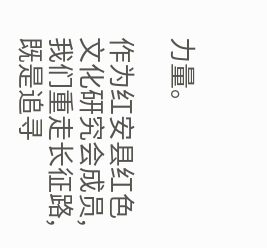力量。

作为红安县红色文化研究会成员,我们重走长征路,既是追寻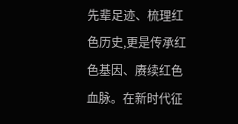先辈足迹、梳理红色历史,更是传承红色基因、赓续红色血脉。在新时代征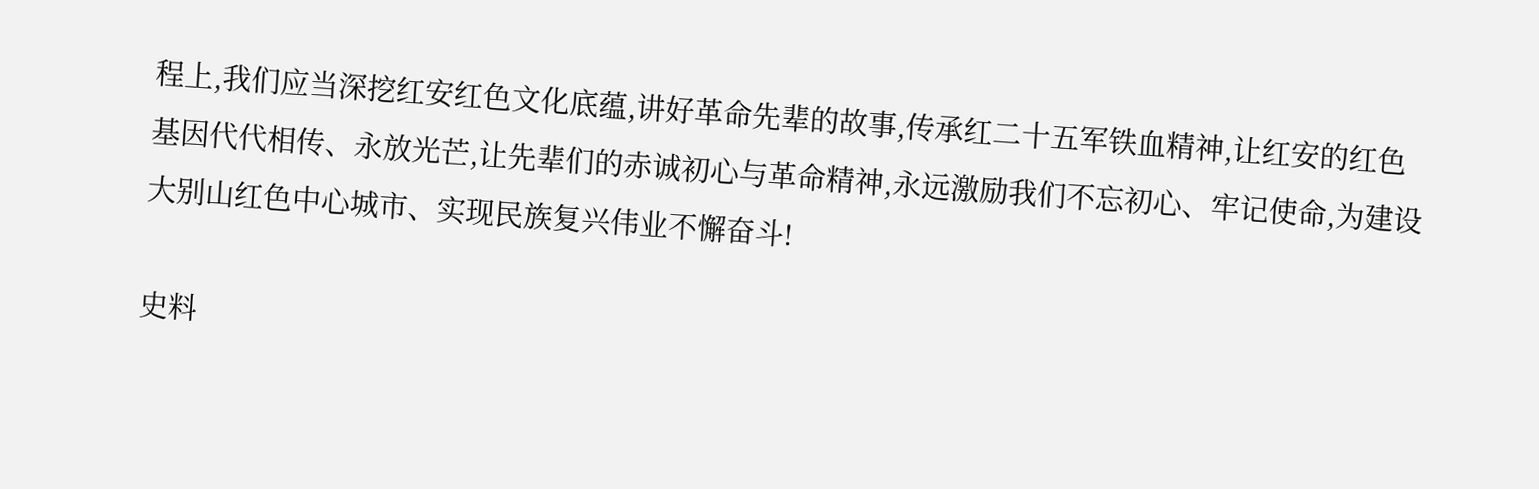程上,我们应当深挖红安红色文化底蕴,讲好革命先辈的故事,传承红二十五军铁血精神,让红安的红色基因代代相传、永放光芒,让先辈们的赤诚初心与革命精神,永远激励我们不忘初心、牢记使命,为建设大别山红色中心城市、实现民族复兴伟业不懈奋斗!

史料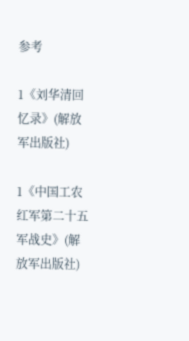参考

1《刘华清回忆录》(解放军出版社)

1《中国工农红军第二十五军战史》(解放军出版社)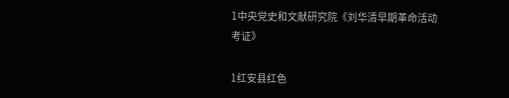1中央党史和文献研究院《刘华清早期革命活动考证》

1红安县红色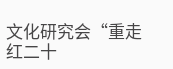文化研究会“重走红二十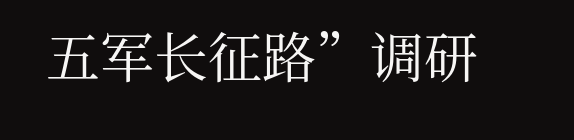五军长征路”调研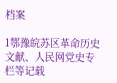档案

1鄂豫皖苏区革命历史文献、人民网党史专栏等记载